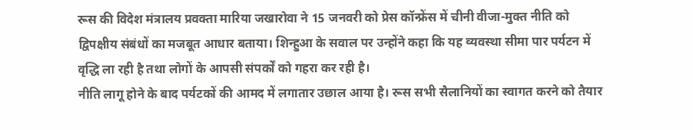रूस की विदेश मंत्रालय प्रवक्ता मारिया जखारोवा ने 15 जनवरी को प्रेस कॉन्फ्रेंस में चीनी वीजा-मुक्त नीति को द्विपक्षीय संबंधों का मजबूत आधार बताया। शिन्हुआ के सवाल पर उन्होंने कहा कि यह व्यवस्था सीमा पार पर्यटन में वृद्धि ला रही है तथा लोगों के आपसी संपर्कों को गहरा कर रही है।
नीति लागू होने के बाद पर्यटकों की आमद में लगातार उछाल आया है। रूस सभी सैलानियों का स्वागत करने को तैयार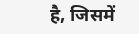है, जिसमें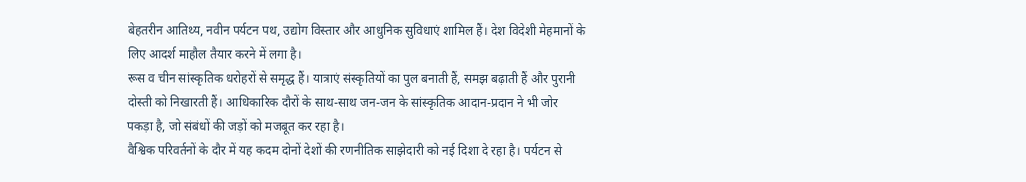बेहतरीन आतिथ्य, नवीन पर्यटन पथ, उद्योग विस्तार और आधुनिक सुविधाएं शामिल हैं। देश विदेशी मेहमानों के लिए आदर्श माहौल तैयार करने में लगा है।
रूस व चीन सांस्कृतिक धरोहरों से समृद्ध हैं। यात्राएं संस्कृतियों का पुल बनाती हैं, समझ बढ़ाती हैं और पुरानी दोस्ती को निखारती हैं। आधिकारिक दौरों के साथ-साथ जन-जन के सांस्कृतिक आदान-प्रदान ने भी जोर पकड़ा है, जो संबंधों की जड़ों को मजबूत कर रहा है।
वैश्विक परिवर्तनों के दौर में यह कदम दोनों देशों की रणनीतिक साझेदारी को नई दिशा दे रहा है। पर्यटन से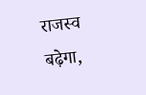राजस्व बढ़ेगा,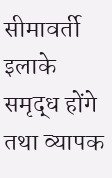सीमावर्ती इलाके समृद्ध होंगे तथा व्यापक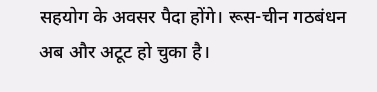सहयोग के अवसर पैदा होंगे। रूस-चीन गठबंधन अब और अटूट हो चुका है।